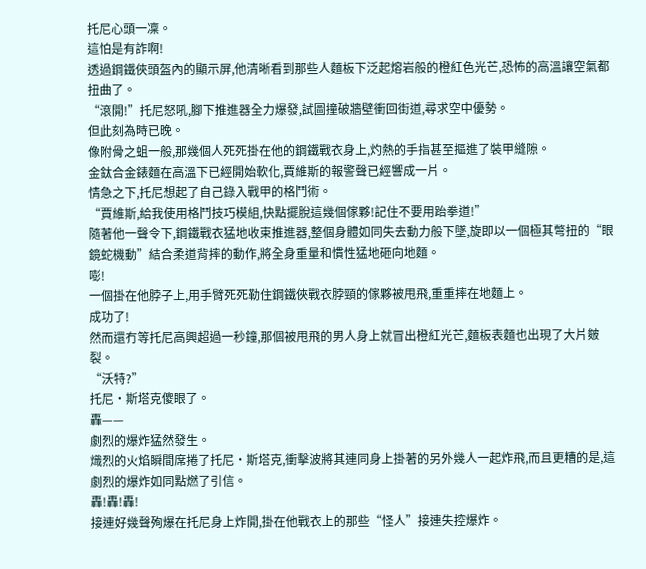托尼心頭一凜。
這怕是有詐啊!
透過鋼鐵俠頭盔內的顯示屏,他清晰看到那些人麵板下泛起熔岩般的橙紅色光芒,恐怖的高溫讓空氣都扭曲了。
“滾開!”托尼怒吼,腳下推進器全力爆發,試圖撞破牆壁衝回街道,尋求空中優勢。
但此刻為時已晚。
像附骨之蛆一般,那幾個人死死掛在他的鋼鐵戰衣身上,灼熱的手指甚至摳進了裝甲縫隙。
金鈦合金錶麵在高溫下已經開始軟化,賈維斯的報警聲已經響成一片。
情急之下,托尼想起了自己錄入戰甲的格鬥術。
“賈維斯,給我使用格鬥技巧模組,快點擺脫這幾個傢夥!記住不要用跆拳道!”
隨著他一聲令下,鋼鐵戰衣猛地收束推進器,整個身體如同失去動力般下墜,旋即以一個極其彆扭的“眼鏡蛇機動”結合柔道背摔的動作,將全身重量和慣性猛地砸向地麵。
嘭!
一個掛在他脖子上,用手臂死死勒住鋼鐵俠戰衣脖頸的傢夥被甩飛,重重摔在地麵上。
成功了!
然而還冇等托尼高興超過一秒鐘,那個被甩飛的男人身上就冒出橙紅光芒,麵板表麵也出現了大片皴裂。
“沃特?”
托尼·斯塔克傻眼了。
轟——
劇烈的爆炸猛然發生。
熾烈的火焰瞬間席捲了托尼·斯塔克,衝擊波將其連同身上掛著的另外幾人一起炸飛,而且更糟的是,這劇烈的爆炸如同點燃了引信。
轟!轟!轟!
接連好幾聲殉爆在托尼身上炸開,掛在他戰衣上的那些“怪人”接連失控爆炸。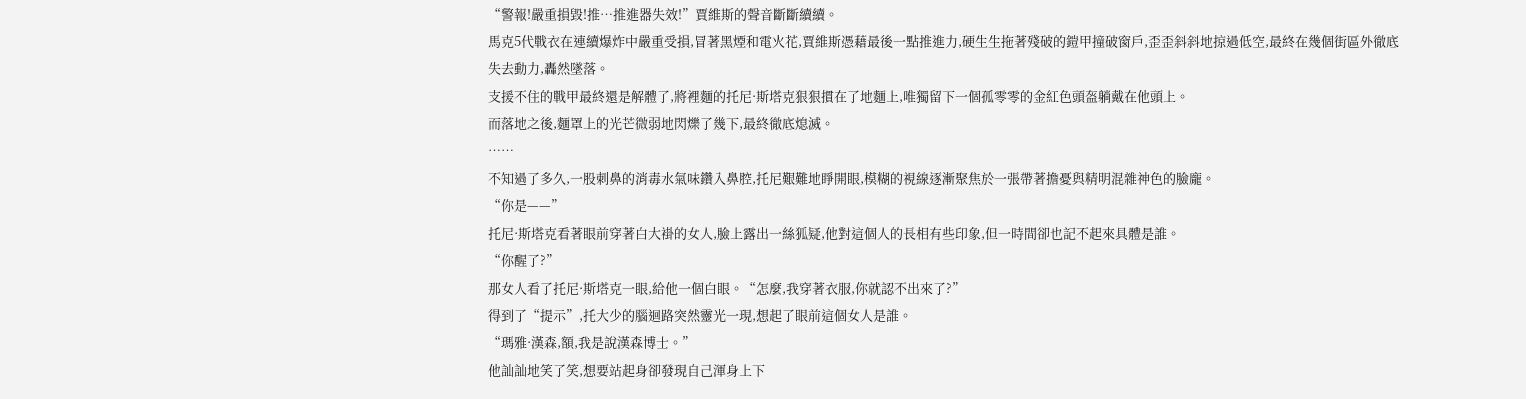“警報!嚴重損毀!推…推進器失效!”賈維斯的聲音斷斷續續。
馬克5代戰衣在連續爆炸中嚴重受損,冒著黑煙和電火花,賈維斯憑藉最後一點推進力,硬生生拖著殘破的鎧甲撞破窗戶,歪歪斜斜地掠過低空,最終在幾個街區外徹底失去動力,轟然墜落。
支援不住的戰甲最終還是解體了,將裡麵的托尼·斯塔克狠狠摜在了地麵上,唯獨留下一個孤零零的金紅色頭盔躺戴在他頭上。
而落地之後,麵罩上的光芒微弱地閃爍了幾下,最終徹底熄滅。
……
不知過了多久,一股刺鼻的消毒水氣味鑽入鼻腔,托尼艱難地睜開眼,模糊的視線逐漸聚焦於一張帶著擔憂與精明混雜神色的臉龐。
“你是——”
托尼·斯塔克看著眼前穿著白大褂的女人,臉上露出一絲狐疑,他對這個人的長相有些印象,但一時間卻也記不起來具體是誰。
“你醒了?”
那女人看了托尼·斯塔克一眼,給他一個白眼。“怎麼,我穿著衣服,你就認不出來了?”
得到了“提示”,托大少的腦迴路突然靈光一現,想起了眼前這個女人是誰。
“瑪雅·漢森,額,我是說漢森博士。”
他訕訕地笑了笑,想要站起身卻發現自己渾身上下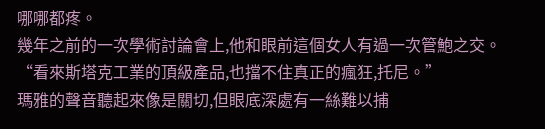哪哪都疼。
幾年之前的一次學術討論會上,他和眼前這個女人有過一次管鮑之交。
“看來斯塔克工業的頂級產品,也擋不住真正的瘋狂,托尼。”
瑪雅的聲音聽起來像是關切,但眼底深處有一絲難以捕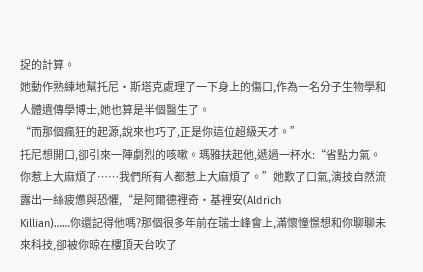捉的計算。
她動作熟練地幫托尼·斯塔克處理了一下身上的傷口,作為一名分子生物學和人體遺傳學博士,她也算是半個醫生了。
“而那個瘋狂的起源,說來也巧了,正是你這位超級天才。”
托尼想開口,卻引來一陣劇烈的咳嗽。瑪雅扶起他,遞過一杯水:“省點力氣。你惹上大麻煩了……我們所有人都惹上大麻煩了。”她歎了口氣,演技自然流露出一絲疲憊與恐懼,“是阿爾德裡奇·基裡安(Aldrich
Killian)……你還記得他嗎?那個很多年前在瑞士峰會上,滿懷憧憬想和你聊聊未來科技,卻被你晾在樓頂天台吹了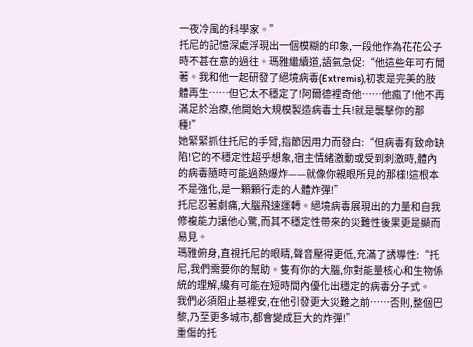一夜冷風的科學家。”
托尼的記憶深處浮現出一個模糊的印象,一段他作為花花公子時不甚在意的過往。瑪雅繼續道,語氣急促:“他這些年可冇閒著。我和他一起研發了絕境病毒(Extremis),初衷是完美的肢體再生……但它太不穩定了!阿爾德裡奇他……他瘋了!他不再滿足於治療,他開始大規模製造病毒士兵!就是襲擊你的那種!”
她緊緊抓住托尼的手臂,指節因用力而發白:“但病毒有致命缺陷!它的不穩定性超乎想象,宿主情緒激動或受到刺激時,體內的病毒隨時可能過熱爆炸——就像你親眼所見的那樣!這根本不是強化,是一顆顆行走的人體炸彈!”
托尼忍著劇痛,大腦飛速運轉。絕境病毒展現出的力量和自我修複能力讓他心驚,而其不穩定性帶來的災難性後果更是顯而易見。
瑪雅俯身,直視托尼的眼睛,聲音壓得更低,充滿了誘導性:“托尼,我們需要你的幫助。隻有你的大腦,你對能量核心和生物係統的理解,纔有可能在短時間內優化出穩定的病毒分子式。
我們必須阻止基裡安,在他引發更大災難之前……否則,整個巴黎,乃至更多城市,都會變成巨大的炸彈!”
重傷的托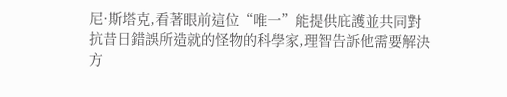尼·斯塔克,看著眼前這位“唯一”能提供庇護並共同對抗昔日錯誤所造就的怪物的科學家,理智告訴他需要解決方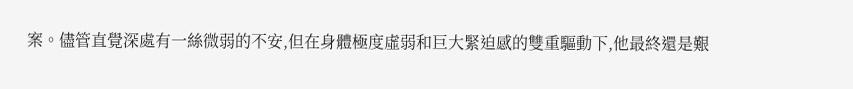案。儘管直覺深處有一絲微弱的不安,但在身體極度虛弱和巨大緊迫感的雙重驅動下,他最終還是艱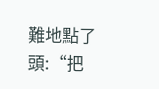難地點了頭:“把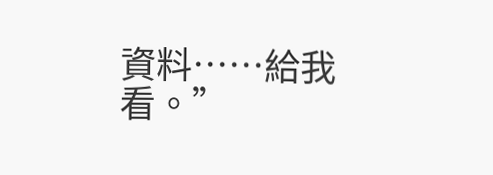資料……給我看。”